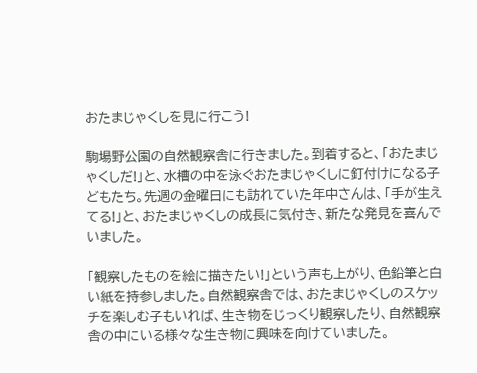おたまじゃくしを見に行こう!

駒場野公園の自然観察舎に行きました。到着すると、「おたまじゃくしだ!」と、水槽の中を泳ぐおたまじゃくしに釘付けになる子どもたち。先週の金曜日にも訪れていた年中さんは、「手が生えてる!」と、おたまじゃくしの成長に気付き、新たな発見を喜んでいました。

「観察したものを絵に描きたい!」という声も上がり、色鉛筆と白い紙を持参しました。自然観察舎では、おたまじゃくしのスケッチを楽しむ子もいれば、生き物をじっくり観察したり、自然観察舎の中にいる様々な生き物に興味を向けていました。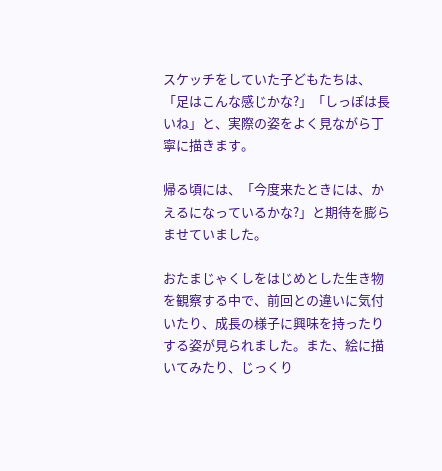スケッチをしていた子どもたちは、「足はこんな感じかな?」「しっぽは長いね」と、実際の姿をよく見ながら丁寧に描きます。

帰る頃には、「今度来たときには、かえるになっているかな?」と期待を膨らませていました。

おたまじゃくしをはじめとした生き物を観察する中で、前回との違いに気付いたり、成長の様子に興味を持ったりする姿が見られました。また、絵に描いてみたり、じっくり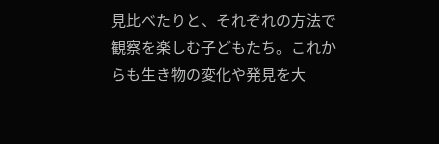見比べたりと、それぞれの方法で観察を楽しむ子どもたち。これからも生き物の変化や発見を大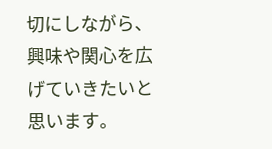切にしながら、興味や関心を広げていきたいと思います。